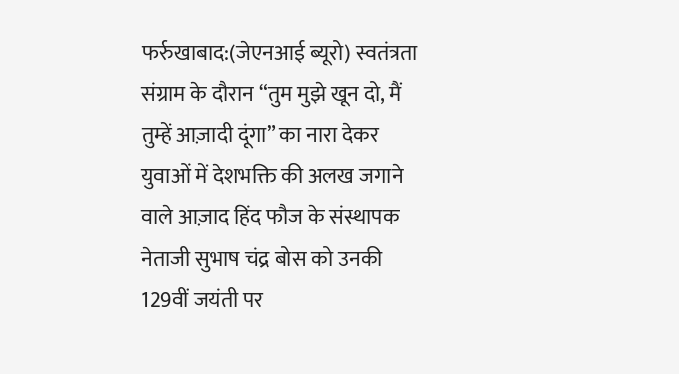फर्रुखाबाद:(जेएनआई ब्यूरो) स्वतंत्रता संग्राम के दौरान “तुम मुझे खून दो, मैं तुम्हें आज़ादी दूंगा” का नारा देकर युवाओं में देशभक्ति की अलख जगाने वाले आज़ाद हिंद फौज के संस्थापक नेताजी सुभाष चंद्र बोस को उनकी 129वीं जयंती पर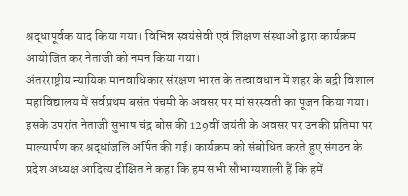श्रद्धापूर्वक याद किया गया। विभिन्न स्वयंसेवी एवं शिक्षण संस्थाओं द्वारा कार्यक्रम आयोजित कर नेताजी को नमन किया गया।
अंतरराष्ट्रीय न्यायिक मानवाधिकार संरक्षण भारत के तत्वावधान में शहर के बद्री विशाल महाविद्यालय में सर्वप्रथम बसंत पंचमी के अवसर पर मां सरस्वती का पूजन किया गया। इसके उपरांत नेताजी सुभाष चंद्र बोस की 129वीं जयंती के अवसर पर उनकी प्रतिमा पर माल्यार्पण कर श्रद्धांजलि अर्पित की गई। कार्यक्रम को संबोधित करते हुए संगठन के प्रदेश अध्यक्ष आदित्य दीक्षित ने कहा कि हम सभी सौभाग्यशाली हैं कि हमें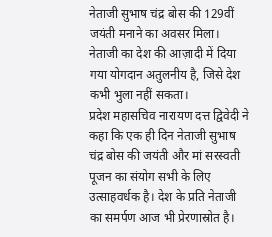नेताजी सुभाष चंद्र बोस की 129वीं जयंती मनाने का अवसर मिला। नेताजी का देश की आज़ादी में दिया गया योगदान अतुलनीय है, जिसे देश कभी भुला नहीं सकता।
प्रदेश महासचिव नारायण दत्त द्विवेदी ने कहा कि एक ही दिन नेताजी सुभाष चंद्र बोस की जयंती और मां सरस्वती पूजन का संयोग सभी के लिए उत्साहवर्धक है। देश के प्रति नेताजी का समर्पण आज भी प्रेरणास्रोत है।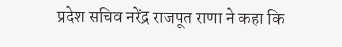प्रदेश सचिव नरेंद्र राजपूत राणा ने कहा कि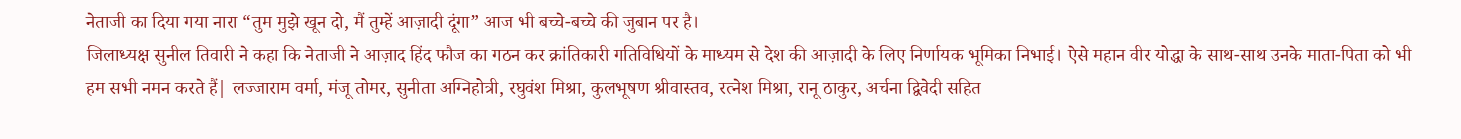नेताजी का दिया गया नारा “तुम मुझे खून दो, मैं तुम्हें आज़ादी दूंगा” आज भी बच्चे-बच्चे की जुबान पर है।
जिलाध्यक्ष सुनील तिवारी ने कहा कि नेताजी ने आज़ाद हिंद फौज का गठन कर क्रांतिकारी गतिविधियों के माध्यम से देश की आज़ादी के लिए निर्णायक भूमिका निभाई। ऐसे महान वीर योद्धा के साथ-साथ उनके माता-पिता को भी हम सभी नमन करते हैं| लज्जाराम वर्मा, मंजू तोमर, सुनीता अग्निहोत्री, रघुवंश मिश्रा, कुलभूषण श्रीवास्तव, रत्नेश मिश्रा, रानू ठाकुर, अर्चना द्विवेदी सहित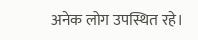अनेक लोग उपस्थित रहे।